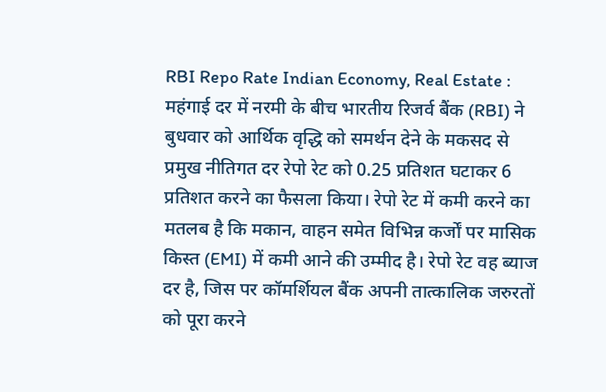RBI Repo Rate Indian Economy, Real Estate : महंगाई दर में नरमी के बीच भारतीय रिजर्व बैंक (RBI) ने बुधवार को आर्थिक वृद्धि को समर्थन देने के मकसद से प्रमुख नीतिगत दर रेपो रेट को 0.25 प्रतिशत घटाकर 6 प्रतिशत करने का फैसला किया। रेपो रेट में कमी करने का मतलब है कि मकान, वाहन समेत विभिन्न कर्जों पर मासिक किस्त (EMI) में कमी आने की उम्मीद है। रेपो रेट वह ब्याज दर है, जिस पर कॉमर्शियल बैंक अपनी तात्कालिक जरुरतों को पूरा करने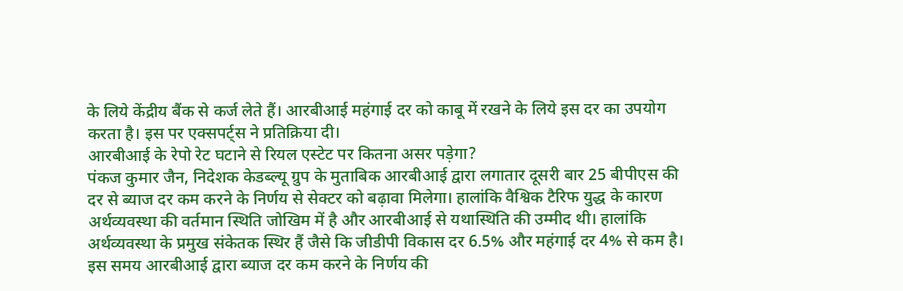के लिये केंद्रीय बैंक से कर्ज लेते हैं। आरबीआई महंगाई दर को काबू में रखने के लिये इस दर का उपयोग करता है। इस पर एक्सपर्ट्स ने प्रतिक्रिया दी।
आरबीआई के रेपो रेट घटाने से रियल एस्टेट पर कितना असर पड़ेगा?
पंकज कुमार जैन, निदेशक केडब्ल्यू ग्रुप के मुताबिक आरबीआई द्वारा लगातार दूसरी बार 25 बीपीएस की दर से ब्याज दर कम करने के निर्णय से सेक्टर को बढ़ावा मिलेगा। हालांकि वैश्विक टैरिफ युद्ध के कारण अर्थव्यवस्था की वर्तमान स्थिति जोखिम में है और आरबीआई से यथास्थिति की उम्मीद थी। हालांकि अर्थव्यवस्था के प्रमुख संकेतक स्थिर हैं जैसे कि जीडीपी विकास दर 6.5% और महंगाई दर 4% से कम है। इस समय आरबीआई द्वारा ब्याज दर कम करने के निर्णय की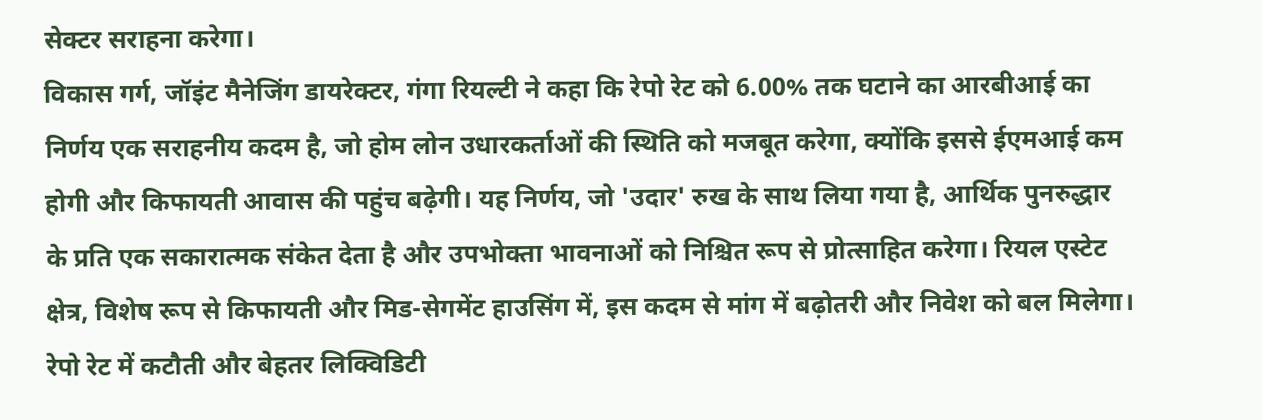सेक्टर सराहना करेगा।
विकास गर्ग, जॉइंट मैनेजिंग डायरेक्टर, गंगा रियल्टी ने कहा कि रेपो रेट को 6.00% तक घटाने का आरबीआई का निर्णय एक सराहनीय कदम है, जो होम लोन उधारकर्ताओं की स्थिति को मजबूत करेगा, क्योंकि इससे ईएमआई कम होगी और किफायती आवास की पहुंच बढ़ेगी। यह निर्णय, जो 'उदार' रुख के साथ लिया गया है, आर्थिक पुनरुद्धार के प्रति एक सकारात्मक संकेत देता है और उपभोक्ता भावनाओं को निश्चित रूप से प्रोत्साहित करेगा। रियल एस्टेट क्षेत्र, विशेष रूप से किफायती और मिड-सेगमेंट हाउसिंग में, इस कदम से मांग में बढ़ोतरी और निवेश को बल मिलेगा। रेपो रेट में कटौती और बेहतर लिक्विडिटी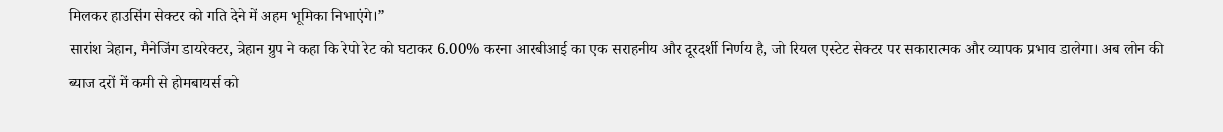मिलकर हाउसिंग सेक्टर को गति देने में अहम भूमिका निभाएंगे।”
सारांश त्रेहान, मैनेजिंग डायरेक्टर, त्रेहान ग्रुप ने कहा कि रेपो रेट को घटाकर 6.00% करना आरबीआई का एक सराहनीय और दूरदर्शी निर्णय है, जो रियल एस्टेट सेक्टर पर सकारात्मक और व्यापक प्रभाव डालेगा। अब लोन की ब्याज दरों में कमी से होमबायर्स को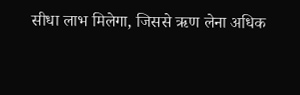सीधा लाभ मिलेगा, जिससे ऋण लेना अधिक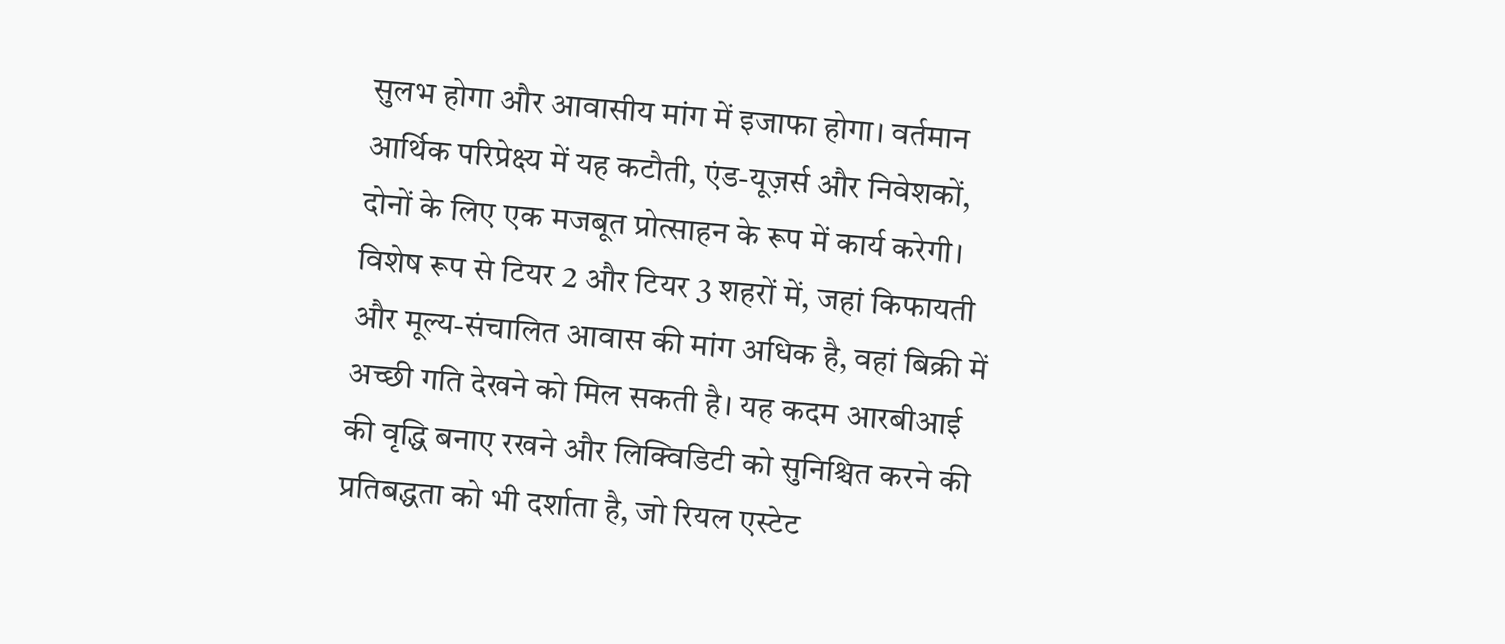सुलभ होगा और आवासीय मांग में इजाफा होगा। वर्तमान आर्थिक परिप्रेक्ष्य में यह कटौती, एंड-यूज़र्स और निवेशकों, दोनों के लिए एक मजबूत प्रोत्साहन के रूप में कार्य करेगी। विशेष रूप से टियर 2 और टियर 3 शहरों में, जहां किफायती और मूल्य-संचालित आवास की मांग अधिक है, वहां बिक्री में अच्छी गति देखने को मिल सकती है। यह कदम आरबीआई की वृद्धि बनाए रखने और लिक्विडिटी को सुनिश्चित करने की प्रतिबद्धता को भी दर्शाता है, जो रियल एस्टेट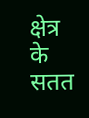क्षेत्र के सतत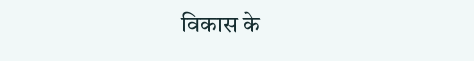विकास के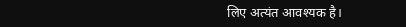लिए अत्यंत आवश्यक है।